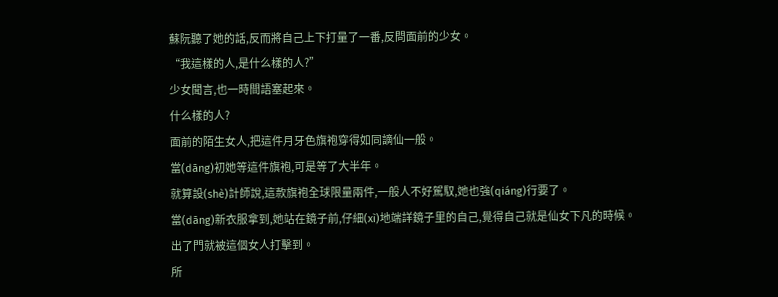蘇阮聽了她的話,反而將自己上下打量了一番,反問面前的少女。
“我這樣的人,是什么樣的人?”
少女聞言,也一時間語塞起來。
什么樣的人?
面前的陌生女人,把這件月牙色旗袍穿得如同謫仙一般。
當(dāng)初她等這件旗袍,可是等了大半年。
就算設(shè)計師說,這款旗袍全球限量兩件,一般人不好駕馭,她也強(qiáng)行要了。
當(dāng)新衣服拿到,她站在鏡子前,仔細(xì)地端詳鏡子里的自己,覺得自己就是仙女下凡的時候。
出了門就被這個女人打擊到。
所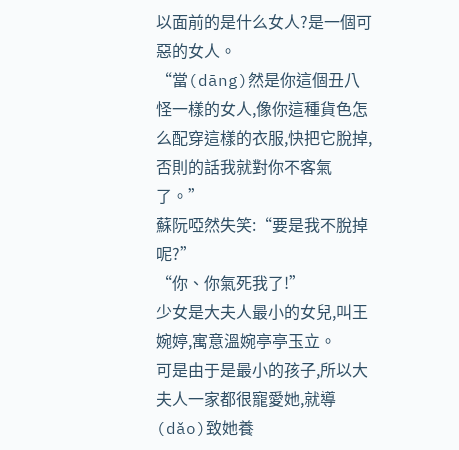以面前的是什么女人?是一個可惡的女人。
“當(dāng)然是你這個丑八怪一樣的女人,像你這種貨色怎么配穿這樣的衣服,快把它脫掉,否則的話我就對你不客氣了。”
蘇阮啞然失笑:“要是我不脫掉呢?”
“你、你氣死我了!”
少女是大夫人最小的女兒,叫王婉婷,寓意溫婉亭亭玉立。
可是由于是最小的孩子,所以大夫人一家都很寵愛她,就導(dǎo)致她養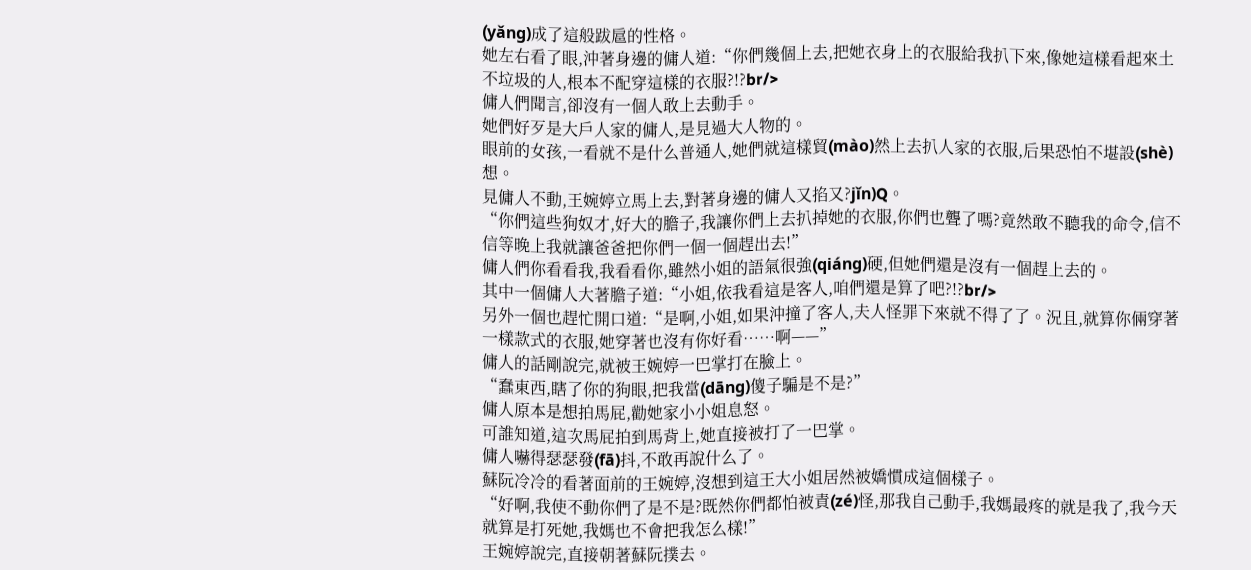(yǎng)成了這般跋扈的性格。
她左右看了眼,沖著身邊的傭人道:“你們幾個上去,把她衣身上的衣服給我扒下來,像她這樣看起來土不垃圾的人,根本不配穿這樣的衣服?!?br/>
傭人們聞言,卻沒有一個人敢上去動手。
她們好歹是大戶人家的傭人,是見過大人物的。
眼前的女孩,一看就不是什么普通人,她們就這樣貿(mào)然上去扒人家的衣服,后果恐怕不堪設(shè)想。
見傭人不動,王婉婷立馬上去,對著身邊的傭人又掐又?jǐn)Q。
“你們這些狗奴才,好大的膽子,我讓你們上去扒掉她的衣服,你們也聾了嗎?竟然敢不聽我的命令,信不信等晚上我就讓爸爸把你們一個一個趕出去!”
傭人們你看看我,我看看你,雖然小姐的語氣很強(qiáng)硬,但她們還是沒有一個趕上去的。
其中一個傭人大著膽子道:“小姐,依我看這是客人,咱們還是算了吧?!?br/>
另外一個也趕忙開口道:“是啊,小姐,如果沖撞了客人,夫人怪罪下來就不得了了。況且,就算你倆穿著一樣款式的衣服,她穿著也沒有你好看……啊——”
傭人的話剛說完,就被王婉婷一巴掌打在臉上。
“蠢東西,瞎了你的狗眼,把我當(dāng)傻子騙是不是?”
傭人原本是想拍馬屁,勸她家小小姐息怒。
可誰知道,這次馬屁拍到馬背上,她直接被打了一巴掌。
傭人嚇得瑟瑟發(fā)抖,不敢再說什么了。
蘇阮冷冷的看著面前的王婉婷,沒想到這王大小姐居然被嬌慣成這個樣子。
“好啊,我使不動你們了是不是?既然你們都怕被責(zé)怪,那我自己動手,我媽最疼的就是我了,我今天就算是打死她,我媽也不會把我怎么樣!”
王婉婷說完,直接朝著蘇阮撲去。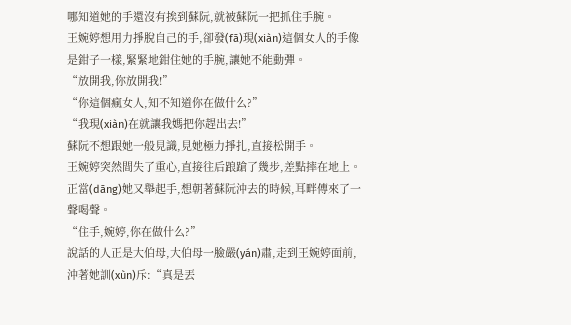哪知道她的手還沒有挨到蘇阮,就被蘇阮一把抓住手腕。
王婉婷想用力掙脫自己的手,卻發(fā)現(xiàn)這個女人的手像是鉗子一樣,緊緊地鉗住她的手腕,讓她不能動彈。
“放開我,你放開我!”
“你這個瘋女人,知不知道你在做什么?”
“我現(xiàn)在就讓我媽把你趕出去!”
蘇阮不想跟她一般見識,見她極力掙扎,直接松開手。
王婉婷突然間失了重心,直接往后踉蹌了幾步,差點摔在地上。
正當(dāng)她又舉起手,想朝著蘇阮沖去的時候,耳畔傳來了一聲喝聲。
“住手,婉婷,你在做什么?”
說話的人正是大伯母,大伯母一臉嚴(yán)肅,走到王婉婷面前,沖著她訓(xùn)斥:“真是丟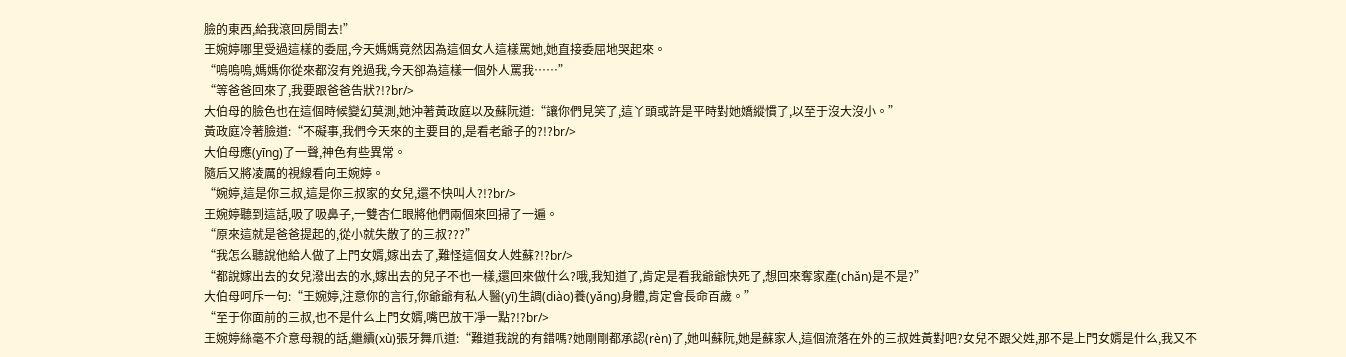臉的東西,給我滾回房間去!”
王婉婷哪里受過這樣的委屈,今天媽媽竟然因為這個女人這樣罵她,她直接委屈地哭起來。
“嗚嗚嗚,媽媽你從來都沒有兇過我,今天卻為這樣一個外人罵我……”
“等爸爸回來了,我要跟爸爸告狀?!?br/>
大伯母的臉色也在這個時候變幻莫測,她沖著黃政庭以及蘇阮道:“讓你們見笑了,這丫頭或許是平時對她嬌縱慣了,以至于沒大沒小。”
黃政庭冷著臉道:“不礙事,我們今天來的主要目的,是看老爺子的?!?br/>
大伯母應(yīng)了一聲,神色有些異常。
隨后又將凌厲的視線看向王婉婷。
“婉婷,這是你三叔,這是你三叔家的女兒,還不快叫人?!?br/>
王婉婷聽到這話,吸了吸鼻子,一雙杏仁眼將他們兩個來回掃了一遍。
“原來這就是爸爸提起的,從小就失散了的三叔???”
“我怎么聽說他給人做了上門女婿,嫁出去了,難怪這個女人姓蘇?!?br/>
“都說嫁出去的女兒潑出去的水,嫁出去的兒子不也一樣,還回來做什么?哦,我知道了,肯定是看我爺爺快死了,想回來奪家產(chǎn)是不是?”
大伯母呵斥一句:“王婉婷,注意你的言行,你爺爺有私人醫(yī)生調(diào)養(yǎng)身體,肯定會長命百歲。”
“至于你面前的三叔,也不是什么上門女婿,嘴巴放干凈一點?!?br/>
王婉婷絲毫不介意母親的話,繼續(xù)張牙舞爪道:“難道我說的有錯嗎?她剛剛都承認(rèn)了,她叫蘇阮,她是蘇家人,這個流落在外的三叔姓黃對吧?女兒不跟父姓,那不是上門女婿是什么,我又不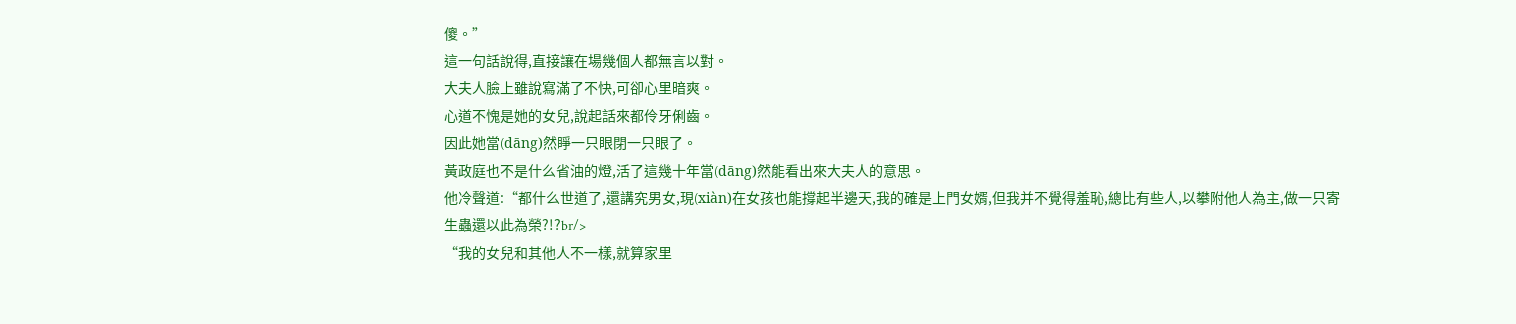傻。”
這一句話說得,直接讓在場幾個人都無言以對。
大夫人臉上雖說寫滿了不快,可卻心里暗爽。
心道不愧是她的女兒,說起話來都伶牙俐齒。
因此她當(dāng)然睜一只眼閉一只眼了。
黃政庭也不是什么省油的燈,活了這幾十年當(dāng)然能看出來大夫人的意思。
他冷聲道:“都什么世道了,還講究男女,現(xiàn)在女孩也能撐起半邊天,我的確是上門女婿,但我并不覺得羞恥,總比有些人,以攀附他人為主,做一只寄生蟲還以此為榮?!?br/>
“我的女兒和其他人不一樣,就算家里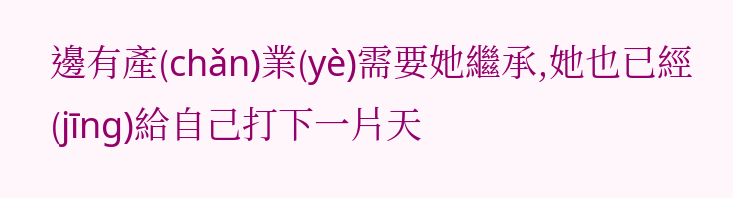邊有產(chǎn)業(yè)需要她繼承,她也已經(jīng)給自己打下一片天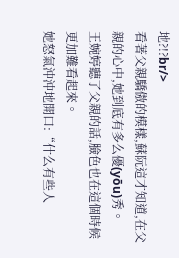地?!?br/>
看著父親驕傲的模樣,蘇阮這才知道,在父親的心中,她到底有多么優(yōu)秀。
王婉婷聽了父親的話,臉色也在這個時候更加難看起來。
她怒氣沖沖地開口:“什么有些人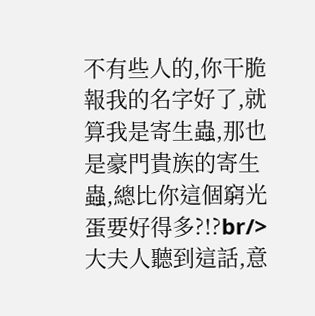不有些人的,你干脆報我的名字好了,就算我是寄生蟲,那也是豪門貴族的寄生蟲,總比你這個窮光蛋要好得多?!?br/>
大夫人聽到這話,意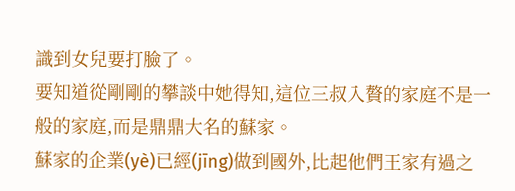識到女兒要打臉了。
要知道從剛剛的攀談中她得知,這位三叔入贅的家庭不是一般的家庭,而是鼎鼎大名的蘇家。
蘇家的企業(yè)已經(jīng)做到國外,比起他們王家有過之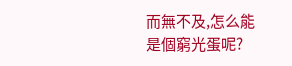而無不及,怎么能是個窮光蛋呢?